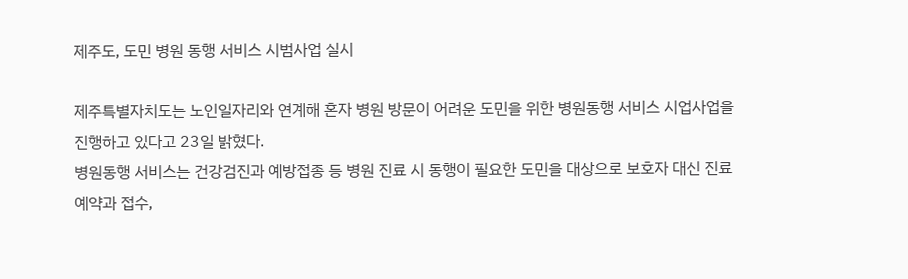제주도, 도민 병원 동행 서비스 시범사업 실시

제주특별자치도는 노인일자리와 연계해 혼자 병원 방문이 어려운 도민을 위한 병원동행 서비스 시업사업을 진행하고 있다고 23일 밝혔다.
병원동행 서비스는 건강검진과 예방접종 등 병원 진료 시 동행이 필요한 도민을 대상으로 보호자 대신 진료 예약과 접수,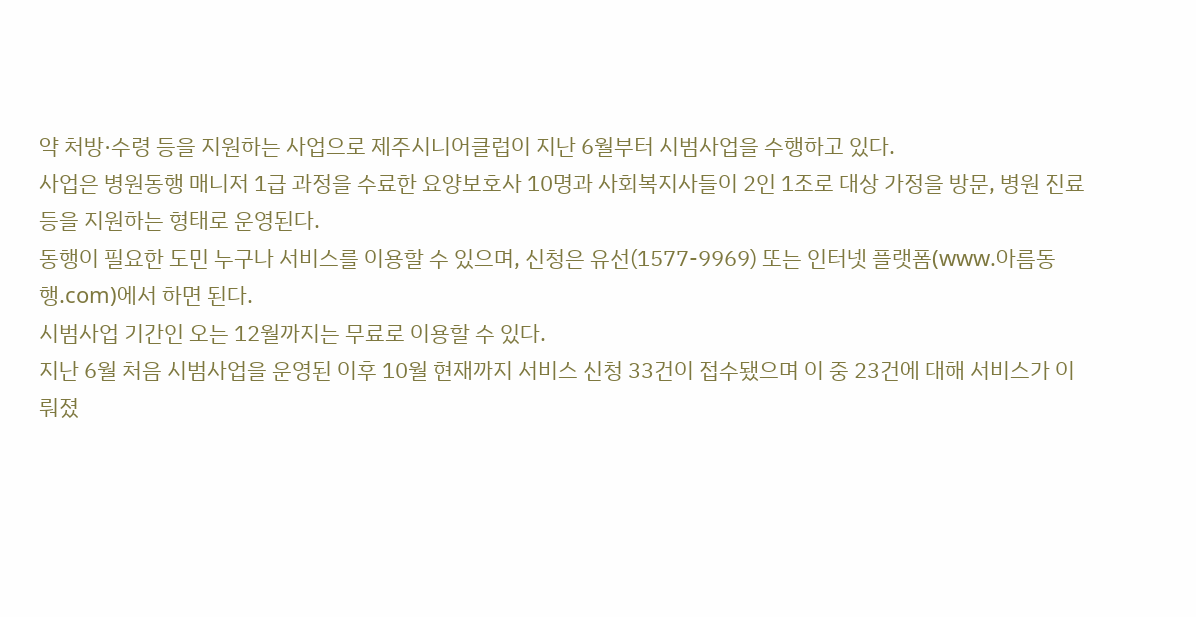약 처방·수령 등을 지원하는 사업으로 제주시니어클럽이 지난 6월부터 시범사업을 수행하고 있다.
사업은 병원동행 매니저 1급 과정을 수료한 요양보호사 10명과 사회복지사들이 2인 1조로 대상 가정을 방문, 병원 진료 등을 지원하는 형태로 운영된다.
동행이 필요한 도민 누구나 서비스를 이용할 수 있으며, 신청은 유선(1577-9969) 또는 인터넷 플랫폼(www.아름동행.com)에서 하면 된다.
시범사업 기간인 오는 12월까지는 무료로 이용할 수 있다.
지난 6월 처음 시범사업을 운영된 이후 10월 현재까지 서비스 신청 33건이 접수됐으며 이 중 23건에 대해 서비스가 이뤄졌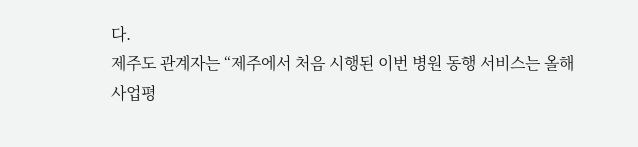다.
제주도 관계자는 “제주에서 처음 시행된 이번 병원 동행 서비스는 올해 사업평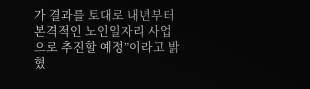가 결과를 토대로 내년부터 본격적인 노인일자리 사업으로 추진할 예정”이라고 밝혔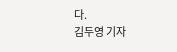다.
김두영 기자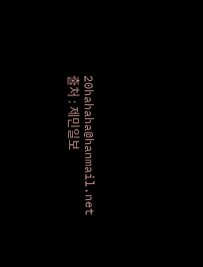20hahaha@hanmail.net
출처 : 제민일보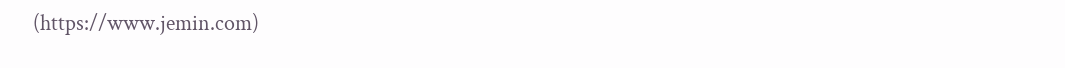(https://www.jemin.com)